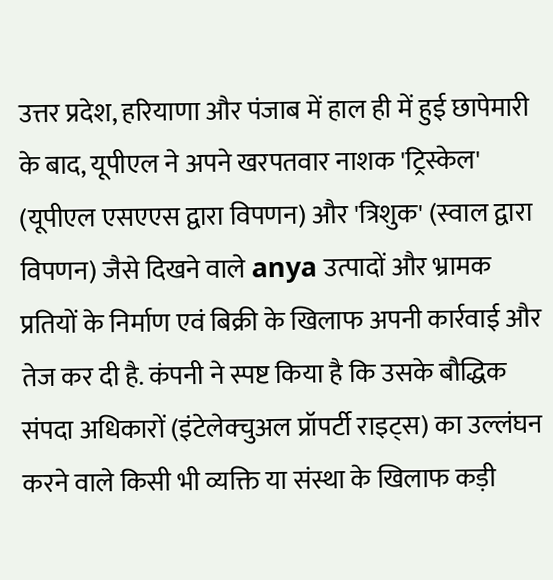उत्तर प्रदेश, हरियाणा और पंजाब में हाल ही में हुई छापेमारी के बाद, यूपीएल ने अपने खरपतवार नाशक 'ट्रिस्केल' (यूपीएल एसएएस द्वारा विपणन) और 'त्रिशुक' (स्वाल द्वारा विपणन) जैसे दिखने वाले anya उत्पादों और भ्रामक प्रतियों के निर्माण एवं बिक्री के खिलाफ अपनी कार्रवाई और तेज कर दी है. कंपनी ने स्पष्ट किया है कि उसके बौद्धिक संपदा अधिकारों (इंटेलेक्चुअल प्रॉपर्टी राइट्स) का उल्लंघन करने वाले किसी भी व्यक्ति या संस्था के खिलाफ कड़ी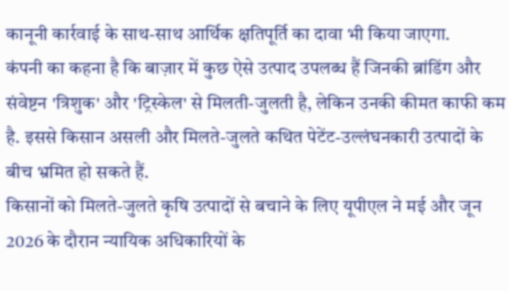कानूनी कार्रवाई के साथ-साथ आर्थिक क्षतिपूर्ति का दावा भी किया जाएगा.
कंपनी का कहना है कि बाज़ार में कुछ ऐसे उत्पाद उपलब्ध हैं जिनकी ब्रांडिंग और संवेष्टन 'त्रिशुक' और 'ट्रिस्केल' से मिलती-जुलती है, लेकिन उनकी कीमत काफी कम है. इससे किसान असली और मिलते-जुलते कथित पेटेंट-उल्लंघनकारी उत्पादों के बीच भ्रमित हो सकते हैं.
किसानों को मिलते-जुलते कृषि उत्पादों से बचाने के लिए यूपीएल ने मई और जून 2026 के दौरान न्यायिक अधिकारियों के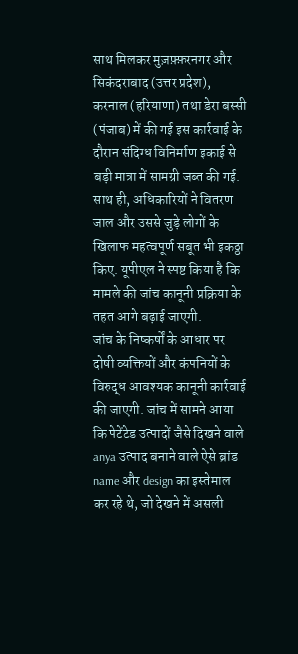साथ मिलकर मुज़फ़्फ़रनगर और सिकंदराबाद (उत्तर प्रदेश), करनाल (हरियाणा) तथा डेरा बस्सी (पंजाब) में की गई इस कार्रवाई के दौरान संदिग्ध विनिर्माण इकाई से बड़ी मात्रा में सामग्री जब्त की गई. साथ ही, अधिकारियों ने वितरण जाल और उससे जुड़े लोगों के खिलाफ महत्वपूर्ण सबूत भी इकठ्ठा किए. यूपीएल ने स्पष्ट किया है कि मामले की जांच कानूनी प्रक्रिया के तहत आगे बढ़ाई जाएगी.
जांच के निष्कर्षों के आधार पर दोषी व्यक्तियों और कंपनियों के विरुद्ध आवश्यक कानूनी कार्रवाई की जाएगी. जांच में सामने आया कि पेटेंटेड उत्पादों जैसे दिखने वाले anya उत्पाद बनाने वाले ऐसे ब्रांड name और design का इस्तेमाल कर रहे थे, जो देखने में असली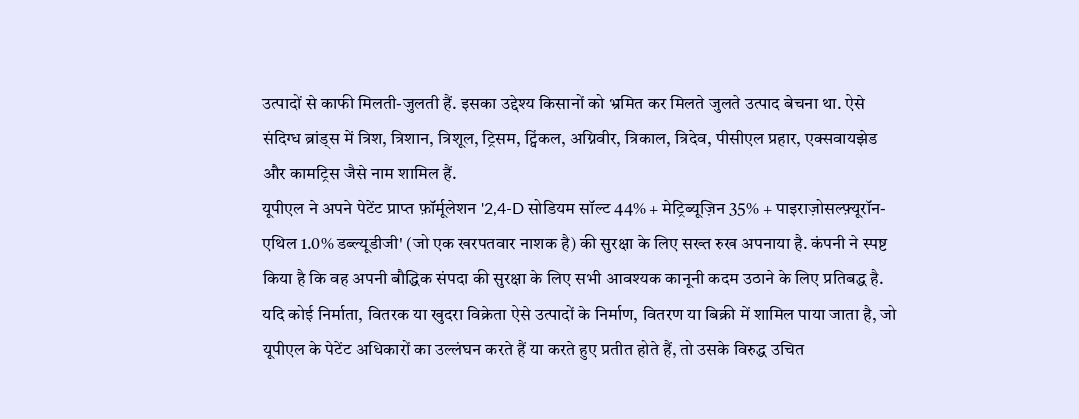उत्पादों से काफी मिलती-जुलती हैं. इसका उद्देश्य किसानों को भ्रमित कर मिलते जुलते उत्पाद बेचना था. ऐसे संदिग्ध ब्रांड्स में त्रिश, त्रिशान, त्रिशूल, ट्रिसम, ट्विंकल, अग्निवीर, त्रिकाल, त्रिदेव, पीसीएल प्रहार, एक्सवायझेड और कामट्रिस जैसे नाम शामिल हैं.
यूपीएल ने अपने पेटेंट प्राप्त फ़ॉर्मूलेशन '2,4-D सोडियम सॉल्ट 44% + मेट्रिब्यूज़िन 35% + पाइराज़ोसल्फ़्यूरॉन-एथिल 1.0% डब्ल्यूडीजी' (जो एक खरपतवार नाशक है) की सुरक्षा के लिए सख्त रुख अपनाया है. कंपनी ने स्पष्ट किया है कि वह अपनी बौद्धिक संपदा की सुरक्षा के लिए सभी आवश्यक कानूनी कदम उठाने के लिए प्रतिबद्ध है. यदि कोई निर्माता, वितरक या खुदरा विक्रेता ऐसे उत्पादों के निर्माण, वितरण या बिक्री में शामिल पाया जाता है, जो यूपीएल के पेटेंट अधिकारों का उल्लंघन करते हैं या करते हुए प्रतीत होते हैं, तो उसके विरुद्ध उचित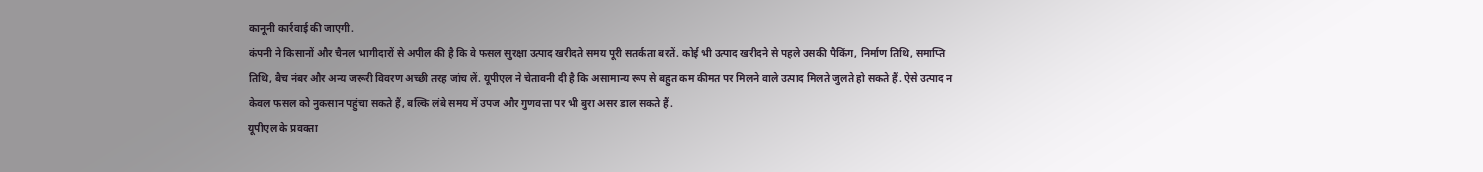कानूनी कार्रवाई की जाएगी.
कंपनी ने किसानों और चैनल भागीदारों से अपील की है कि वे फसल सुरक्षा उत्पाद खरीदते समय पूरी सतर्कता बरतें. कोई भी उत्पाद खरीदने से पहले उसकी पैकिंग, निर्माण तिथि, समाप्ति तिथि, बैच नंबर और अन्य जरूरी विवरण अच्छी तरह जांच लें. यूपीएल ने चेतावनी दी है कि असामान्य रूप से बहुत कम कीमत पर मिलने वाले उत्पाद मिलते जुलते हो सकते हैं. ऐसे उत्पाद न केवल फसल को नुकसान पहुंचा सकते हैं, बल्कि लंबे समय में उपज और गुणवत्ता पर भी बुरा असर डाल सकते हैं.
यूपीएल के प्रवक्ता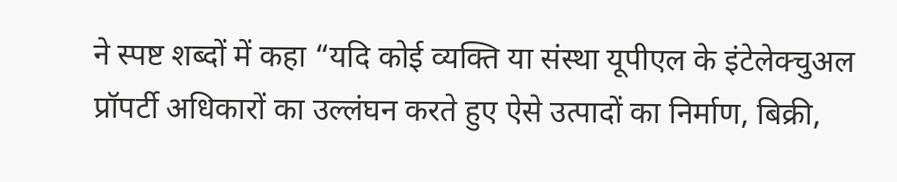ने स्पष्ट शब्दों में कहा “यदि कोई व्यक्ति या संस्था यूपीएल के इंटेलेक्चुअल प्रॉपर्टी अधिकारों का उल्लंघन करते हुए ऐसे उत्पादों का निर्माण, बिक्री,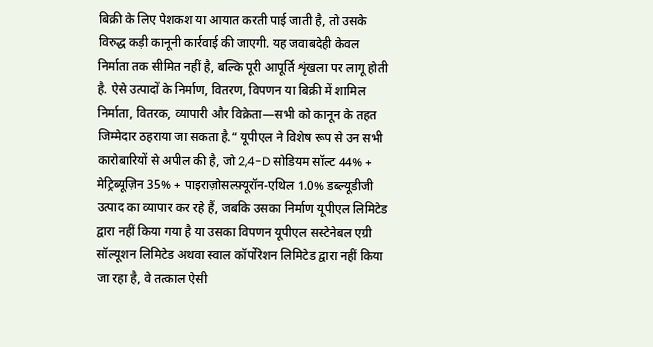बिक्री के लिए पेशकश या आयात करती पाई जाती है, तो उसके विरुद्ध कड़ी कानूनी कार्रवाई की जाएगी. यह जवाबदेही केवल निर्माता तक सीमित नहीं है, बल्कि पूरी आपूर्ति शृंखला पर लागू होती है. ऐसे उत्पादों के निर्माण, वितरण, विपणन या बिक्री में शामिल निर्माता, वितरक, व्यापारी और विक्रेता—सभी को कानून के तहत जिम्मेदार ठहराया जा सकता है.“ यूपीएल ने विशेष रूप से उन सभी कारोबारियों से अपील की है, जो 2,4-D सोडियम सॉल्ट 44% + मेट्रिब्यूज़िन 35% + पाइराज़ोसल्फ़्यूरॉन-एथिल 1.0% डब्ल्यूडीजी उत्पाद का व्यापार कर रहे हैं, जबकि उसका निर्माण यूपीएल लिमिटेड द्वारा नहीं किया गया है या उसका विपणन यूपीएल सस्टेनेबल एग्री सॉल्यूशन लिमिटेड अथवा स्वाल कॉर्पोरेशन लिमिटेड द्वारा नहीं किया जा रहा है, वे तत्काल ऐसी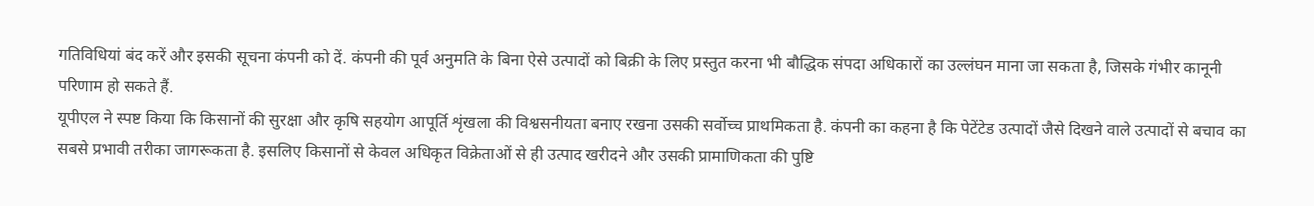गतिविधियां बंद करें और इसकी सूचना कंपनी को दें. कंपनी की पूर्व अनुमति के बिना ऐसे उत्पादों को बिक्री के लिए प्रस्तुत करना भी बौद्धिक संपदा अधिकारों का उल्लंघन माना जा सकता है, जिसके गंभीर कानूनी परिणाम हो सकते हैं.
यूपीएल ने स्पष्ट किया कि किसानों की सुरक्षा और कृषि सहयोग आपूर्ति शृंखला की विश्वसनीयता बनाए रखना उसकी सर्वोच्च प्राथमिकता है. कंपनी का कहना है कि पेटेंटेड उत्पादों जैसे दिखने वाले उत्पादों से बचाव का सबसे प्रभावी तरीका जागरूकता है. इसलिए किसानों से केवल अधिकृत विक्रेताओं से ही उत्पाद खरीदने और उसकी प्रामाणिकता की पुष्टि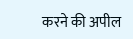करने की अपील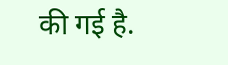की गई है.